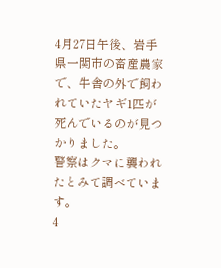4月27日午後、岩手県一関市の畜産農家で、牛舎の外で飼われていたヤギ1匹が死んでいるのが見つかりました。
警察はクマに襲われたとみて調べています。
4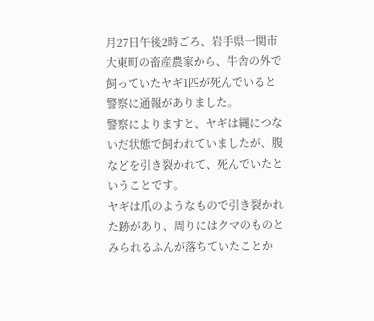月27日午後2時ごろ、岩手県一関市大東町の畜産農家から、牛舎の外で飼っていたヤギ1匹が死んでいると警察に通報がありました。
警察によりますと、ヤギは縄につないだ状態で飼われていましたが、腹などを引き裂かれて、死んでいたということです。
ヤギは爪のようなもので引き裂かれた跡があり、周りにはクマのものとみられるふんが落ちていたことか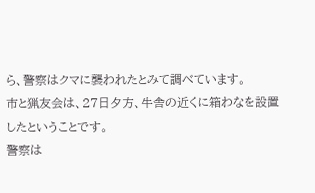ら、警察はクマに襲われたとみて調べています。
市と猟友会は、27日夕方、牛舎の近くに箱わなを設置したということです。
警察は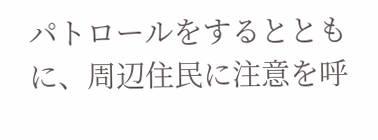パトロールをするとともに、周辺住民に注意を呼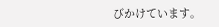びかけています。